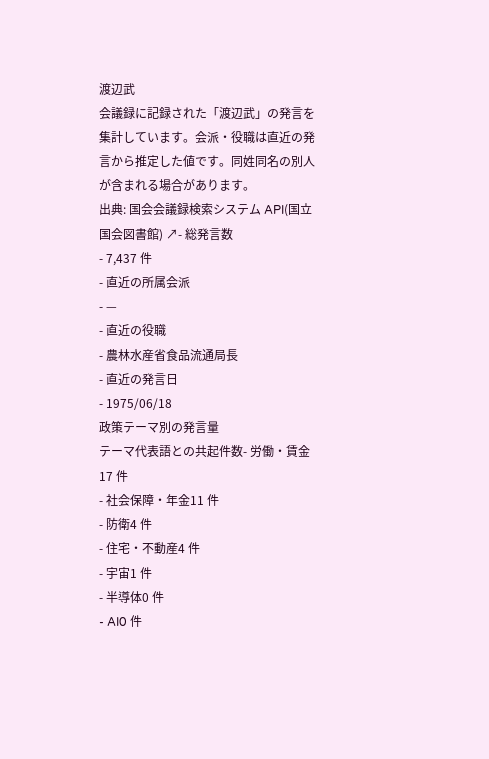渡辺武
会議録に記録された「渡辺武」の発言を集計しています。会派・役職は直近の発言から推定した値です。同姓同名の別人が含まれる場合があります。
出典: 国会会議録検索システム API(国立国会図書館) ↗- 総発言数
- 7,437 件
- 直近の所属会派
- —
- 直近の役職
- 農林水産省食品流通局長
- 直近の発言日
- 1975/06/18
政策テーマ別の発言量
テーマ代表語との共起件数- 労働・賃金17 件
- 社会保障・年金11 件
- 防衛4 件
- 住宅・不動産4 件
- 宇宙1 件
- 半導体0 件
- AI0 件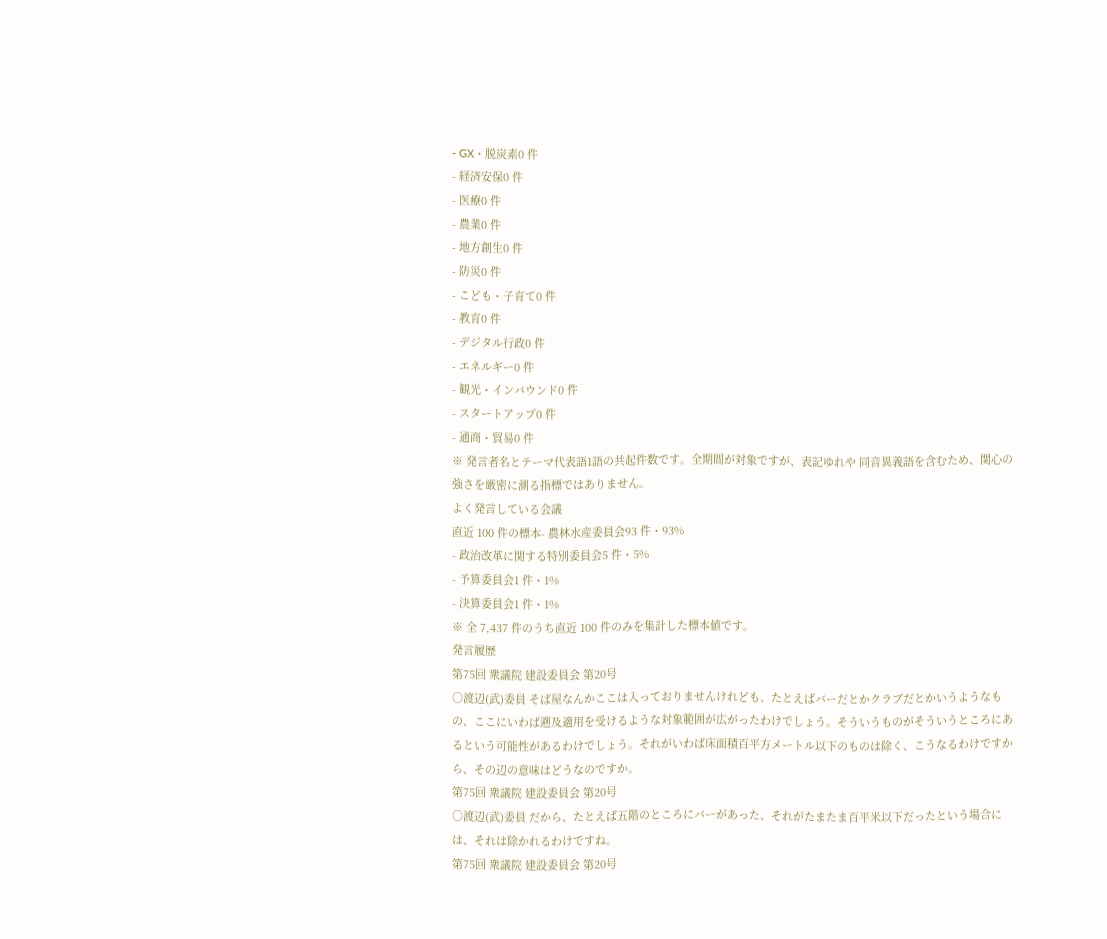- GX・脱炭素0 件
- 経済安保0 件
- 医療0 件
- 農業0 件
- 地方創生0 件
- 防災0 件
- こども・子育て0 件
- 教育0 件
- デジタル行政0 件
- エネルギー0 件
- 観光・インバウンド0 件
- スタートアップ0 件
- 通商・貿易0 件
※ 発言者名とテーマ代表語1語の共起件数です。全期間が対象ですが、表記ゆれや 同音異義語を含むため、関心の強さを厳密に測る指標ではありません。
よく発言している会議
直近 100 件の標本- 農林水産委員会93 件・93%
- 政治改革に関する特別委員会5 件・5%
- 予算委員会1 件・1%
- 決算委員会1 件・1%
※ 全 7,437 件のうち直近 100 件のみを集計した標本値です。
発言履歴
第75回 衆議院 建設委員会 第20号
○渡辺(武)委員 そば屋なんかここは入っておりませんけれども、たとえばバーだとかクラブだとかいうようなもの、ここにいわば遡及適用を受けるような対象範囲が広がったわけでしょう。そういうものがそういうところにあるという可能性があるわけでしょう。それがいわば床面積百平方メートル以下のものは除く、こうなるわけですから、その辺の意味はどうなのですか。
第75回 衆議院 建設委員会 第20号
○渡辺(武)委員 だから、たとえば五階のところにバーがあった、それがたまたま百平米以下だったという場合には、それは除かれるわけですね。
第75回 衆議院 建設委員会 第20号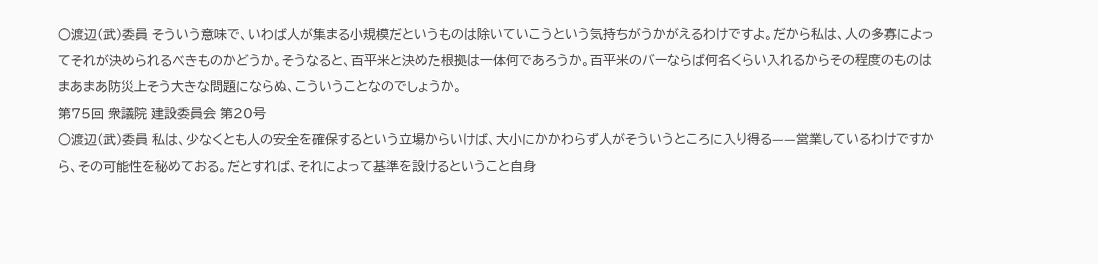○渡辺(武)委員 そういう意味で、いわば人が集まる小規模だというものは除いていこうという気持ちがうかがえるわけですよ。だから私は、人の多寡によってそれが決められるべきものかどうか。そうなると、百平米と決めた根拠は一体何であろうか。百平米のバーならば何名くらい入れるからその程度のものはまあまあ防災上そう大きな問題にならぬ、こういうことなのでしょうか。
第75回 衆議院 建設委員会 第20号
○渡辺(武)委員 私は、少なくとも人の安全を確保するという立場からいけば、大小にかかわらず人がそういうところに入り得る——営業しているわけですから、その可能性を秘めておる。だとすれば、それによって基準を設けるということ自身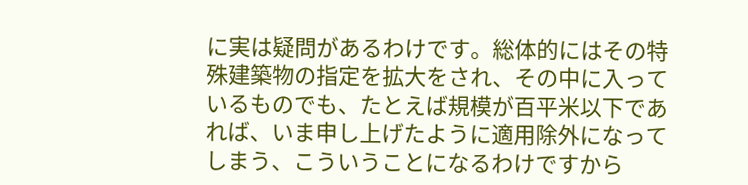に実は疑問があるわけです。総体的にはその特殊建築物の指定を拡大をされ、その中に入っているものでも、たとえば規模が百平米以下であれば、いま申し上げたように適用除外になってしまう、こういうことになるわけですから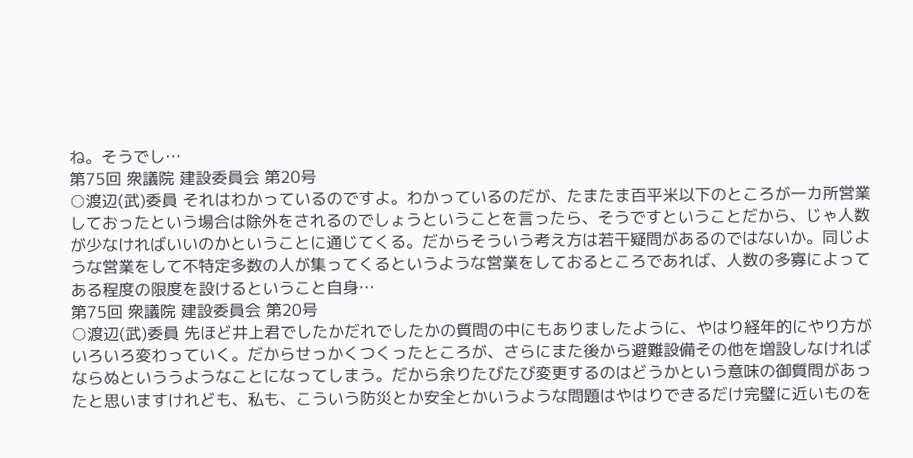ね。そうでし…
第75回 衆議院 建設委員会 第20号
○渡辺(武)委員 それはわかっているのですよ。わかっているのだが、たまたま百平米以下のところが一カ所営業しておったという場合は除外をされるのでしょうということを言ったら、そうですということだから、じゃ人数が少なければいいのかということに通じてくる。だからそういう考え方は若干疑問があるのではないか。同じような営業をして不特定多数の人が集ってくるというような営業をしておるところであれば、人数の多寡によってある程度の限度を設けるということ自身…
第75回 衆議院 建設委員会 第20号
○渡辺(武)委員 先ほど井上君でしたかだれでしたかの質問の中にもありましたように、やはり経年的にやり方がいろいろ変わっていく。だからせっかくつくったところが、さらにまた後から避難設備その他を増設しなければならぬといううようなことになってしまう。だから余りたびたび変更するのはどうかという意味の御質問があったと思いますけれども、私も、こういう防災とか安全とかいうような問題はやはりできるだけ完璧に近いものを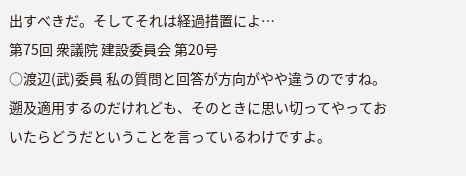出すべきだ。そしてそれは経過措置によ…
第75回 衆議院 建設委員会 第20号
○渡辺(武)委員 私の質問と回答が方向がやや違うのですね。遡及適用するのだけれども、そのときに思い切ってやっておいたらどうだということを言っているわけですよ。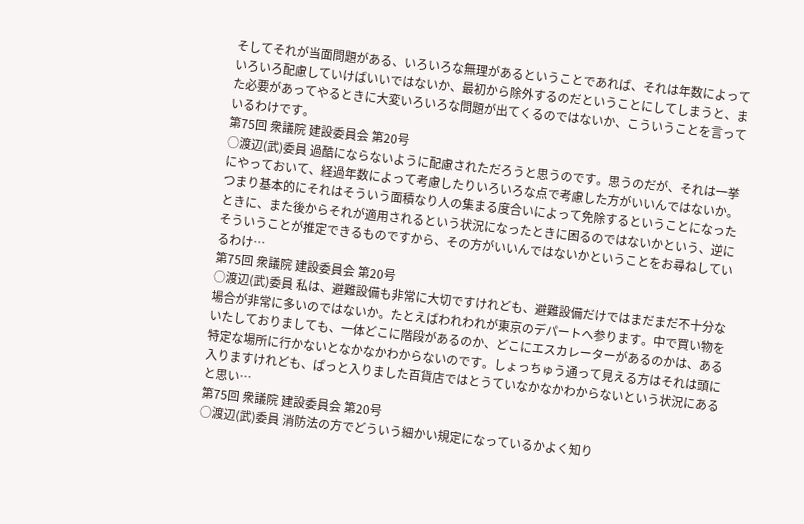そしてそれが当面問題がある、いろいろな無理があるということであれば、それは年数によっていろいろ配慮していけばいいではないか、最初から除外するのだということにしてしまうと、また必要があってやるときに大変いろいろな問題が出てくるのではないか、こういうことを言っているわけです。
第75回 衆議院 建設委員会 第20号
○渡辺(武)委員 過酷にならないように配慮されただろうと思うのです。思うのだが、それは一挙にやっておいて、経過年数によって考慮したりいろいろな点で考慮した方がいいんではないか。つまり基本的にそれはそういう面積なり人の集まる度合いによって免除するということになったときに、また後からそれが適用されるという状況になったときに困るのではないかという、逆にそういうことが推定できるものですから、その方がいいんではないかということをお尋ねしているわけ…
第75回 衆議院 建設委員会 第20号
○渡辺(武)委員 私は、避難設備も非常に大切ですけれども、避難設備だけではまだまだ不十分な場合が非常に多いのではないか。たとえばわれわれが東京のデパートへ参ります。中で買い物をいたしておりましても、一体どこに階段があるのか、どこにエスカレーターがあるのかは、ある特定な場所に行かないとなかなかわからないのです。しょっちゅう通って見える方はそれは頭に入りますけれども、ぱっと入りました百貨店ではとうていなかなかわからないという状況にあると思い…
第75回 衆議院 建設委員会 第20号
○渡辺(武)委員 消防法の方でどういう細かい規定になっているかよく知り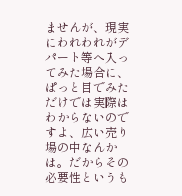ませんが、現実にわれわれがデパート等へ入ってみた場合に、ぱっと目でみただけでは実際はわからないのですよ、広い売り場の中なんかは。だからその必要性というも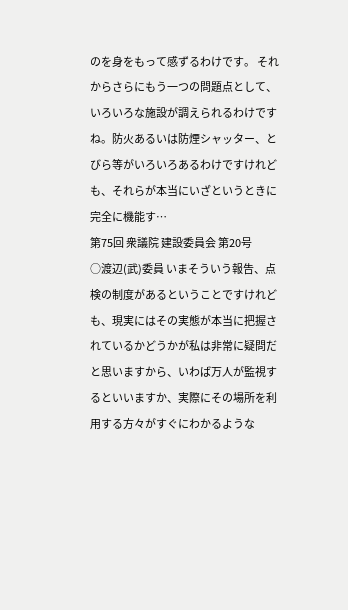のを身をもって感ずるわけです。 それからさらにもう一つの問題点として、いろいろな施設が調えられるわけですね。防火あるいは防煙シャッター、とびら等がいろいろあるわけですけれども、それらが本当にいざというときに完全に機能す…
第75回 衆議院 建設委員会 第20号
○渡辺(武)委員 いまそういう報告、点検の制度があるということですけれども、現実にはその実態が本当に把握されているかどうかが私は非常に疑問だと思いますから、いわば万人が監視するといいますか、実際にその場所を利用する方々がすぐにわかるような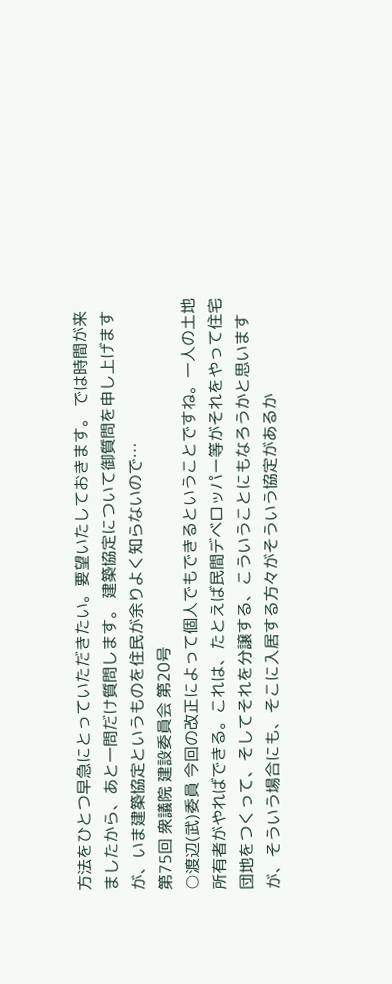方法をひとつ早急にとっていただきたい。要望いたしておきます。 では時間が来ましたから、あと一問だけ質問します。 建築協定について御質問を申し上げますが、いま建築協定というものを住民が余りよく知らないので…
第75回 衆議院 建設委員会 第20号
○渡辺(武)委員 今回の改正によって個人でもできるということですね。一人の土地所有者がやればできる。これは、たとえば民間デベロッパー等がそれをやって住宅団地をつくって、そしてそれを分譲する、こういうことにもなろうかと思いますが、そういう場合にも、そこに入居する方々がそういう協定があるか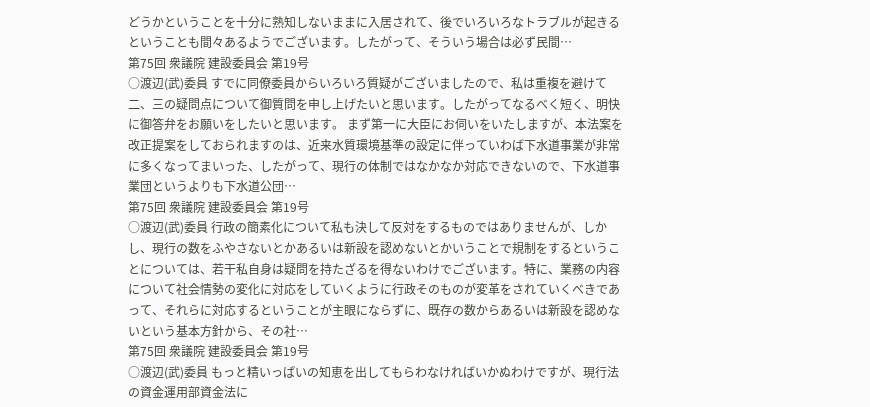どうかということを十分に熟知しないままに入居されて、後でいろいろなトラブルが起きるということも間々あるようでございます。したがって、そういう場合は必ず民間…
第75回 衆議院 建設委員会 第19号
○渡辺(武)委員 すでに同僚委員からいろいろ質疑がございましたので、私は重複を避けて二、三の疑問点について御質問を申し上げたいと思います。したがってなるべく短く、明快に御答弁をお願いをしたいと思います。 まず第一に大臣にお伺いをいたしますが、本法案を改正提案をしておられますのは、近来水質環境基準の設定に伴っていわば下水道事業が非常に多くなってまいった、したがって、現行の体制ではなかなか対応できないので、下水道事業団というよりも下水道公団…
第75回 衆議院 建設委員会 第19号
○渡辺(武)委員 行政の簡素化について私も決して反対をするものではありませんが、しかし、現行の数をふやさないとかあるいは新設を認めないとかいうことで規制をするということについては、若干私自身は疑問を持たざるを得ないわけでございます。特に、業務の内容について社会情勢の変化に対応をしていくように行政そのものが変革をされていくべきであって、それらに対応するということが主眼にならずに、既存の数からあるいは新設を認めないという基本方針から、その社…
第75回 衆議院 建設委員会 第19号
○渡辺(武)委員 もっと精いっぱいの知恵を出してもらわなければいかぬわけですが、現行法の資金運用部資金法に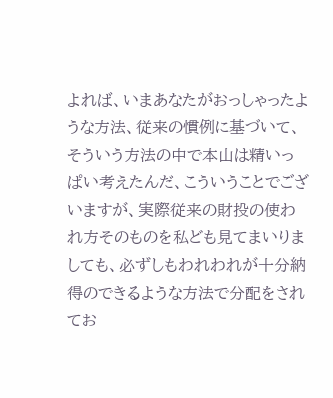よれば、いまあなたがおっしゃったような方法、従来の慣例に基づいて、そういう方法の中で本山は精いっぱい考えたんだ、こういうことでございますが、実際従来の財投の使われ方そのものを私ども見てまいりましても、必ずしもわれわれが十分納得のできるような方法で分配をされてお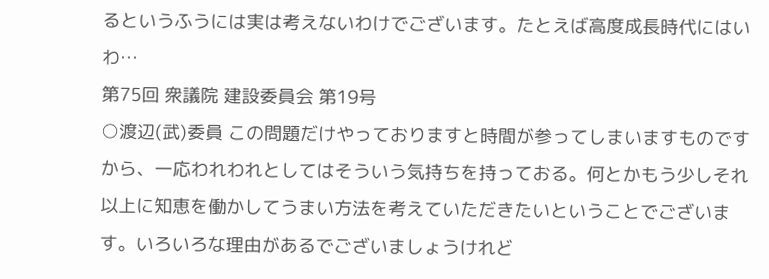るというふうには実は考えないわけでございます。たとえば高度成長時代にはいわ…
第75回 衆議院 建設委員会 第19号
○渡辺(武)委員 この問題だけやっておりますと時間が参ってしまいますものですから、一応われわれとしてはそういう気持ちを持っておる。何とかもう少しそれ以上に知恵を働かしてうまい方法を考えていただきたいということでございます。いろいろな理由があるでございましょうけれど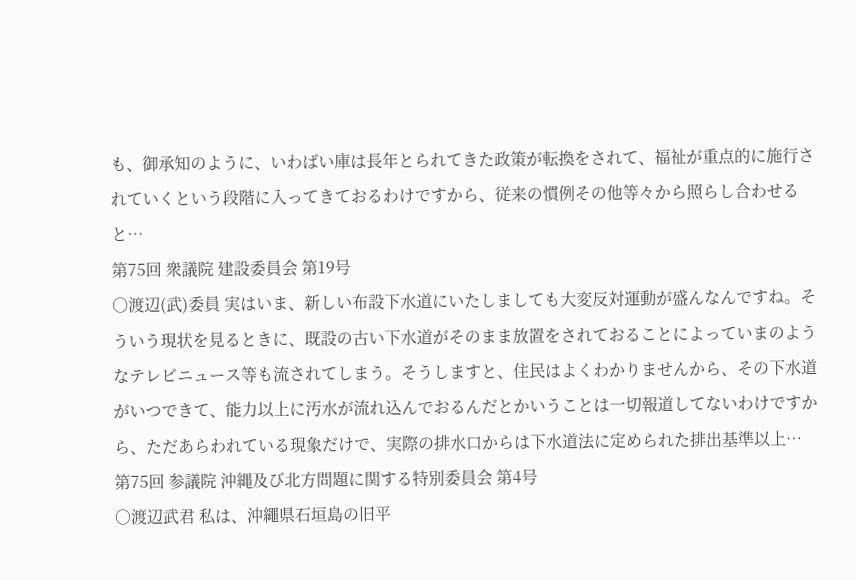も、御承知のように、いわばい庫は長年とられてきた政策が転換をされて、福祉が重点的に施行されていくという段階に入ってきておるわけですから、従来の慣例その他等々から照らし合わせると…
第75回 衆議院 建設委員会 第19号
○渡辺(武)委員 実はいま、新しい布設下水道にいたしましても大変反対運動が盛んなんですね。そういう現状を見るときに、既設の古い下水道がそのまま放置をされておることによっていまのようなテレビニュース等も流されてしまう。そうしますと、住民はよくわかりませんから、その下水道がいつできて、能力以上に汚水が流れ込んでおるんだとかいうことは一切報道してないわけですから、ただあらわれている現象だけで、実際の排水口からは下水道法に定められた排出基準以上…
第75回 参議院 沖縄及び北方問題に関する特別委員会 第4号
○渡辺武君 私は、沖繩県石垣島の旧平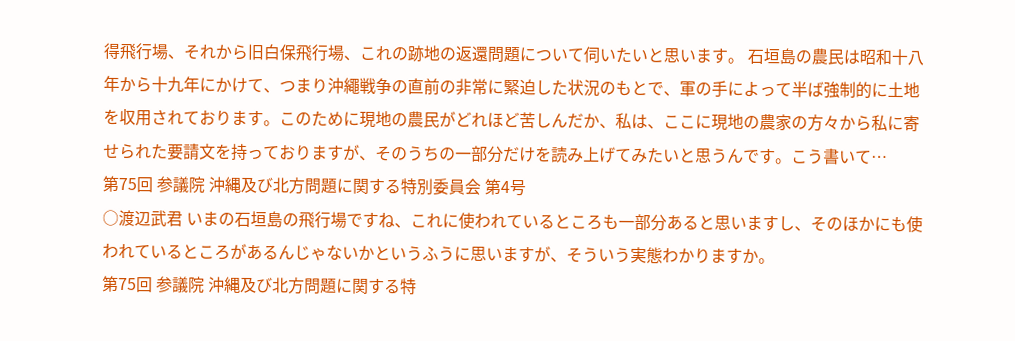得飛行場、それから旧白保飛行場、これの跡地の返還問題について伺いたいと思います。 石垣島の農民は昭和十八年から十九年にかけて、つまり沖繩戦争の直前の非常に緊迫した状況のもとで、軍の手によって半ば強制的に土地を収用されております。このために現地の農民がどれほど苦しんだか、私は、ここに現地の農家の方々から私に寄せられた要請文を持っておりますが、そのうちの一部分だけを読み上げてみたいと思うんです。こう書いて…
第75回 参議院 沖縄及び北方問題に関する特別委員会 第4号
○渡辺武君 いまの石垣島の飛行場ですね、これに使われているところも一部分あると思いますし、そのほかにも使われているところがあるんじゃないかというふうに思いますが、そういう実態わかりますか。
第75回 参議院 沖縄及び北方問題に関する特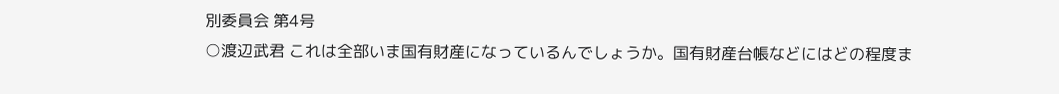別委員会 第4号
○渡辺武君 これは全部いま国有財産になっているんでしょうか。国有財産台帳などにはどの程度ま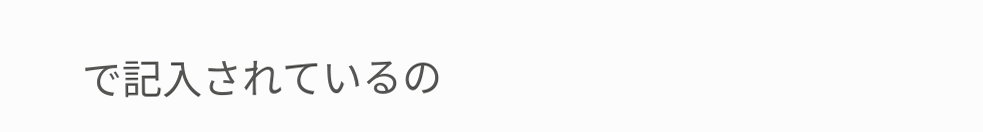で記入されているの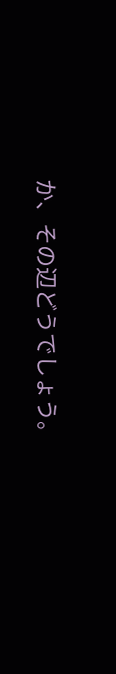か、その辺どうでしょう。